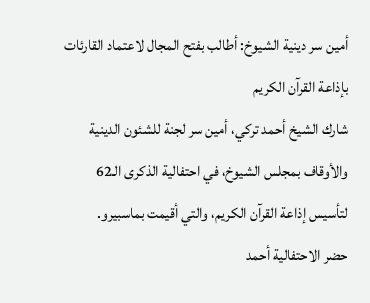أمين سر دينية الشيوخ: أطالب بفتح المجال لاعتماد القارئات بإذاعة القرآن الكريم
شارك الشيخ أحمد تركي، أمين سر لجنة للشئون الدينية والأوقاف بمجلس الشيوخ، في احتفالية الذكرى الـ62 لتأسيس إذاعة القرآن الكريم، والتي أقيمت بماسبيرو.
حضر الاحتفالية أحمد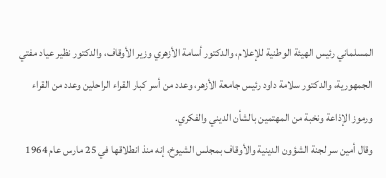المسلماني رئيس الهيئة الوطنية للإعلام، والدكتور أسامة الأزهري وزير الأوقاف، والدكتور نظير عياد مفتي الجمهورية، والدكتور سلامة داود رئيس جامعة الأزهر، وعدد من أسر كبار القراء الراحلين وعدد من القراء ورموز الإذاعة ونخبة من المهتمين بالشأن الديني والفكري.
وقال أمين سر لجنة الشؤون الدينية والأوقاف بمجلس الشيوخ، إنه منذ انطلاقها في 25 مارس عام 1964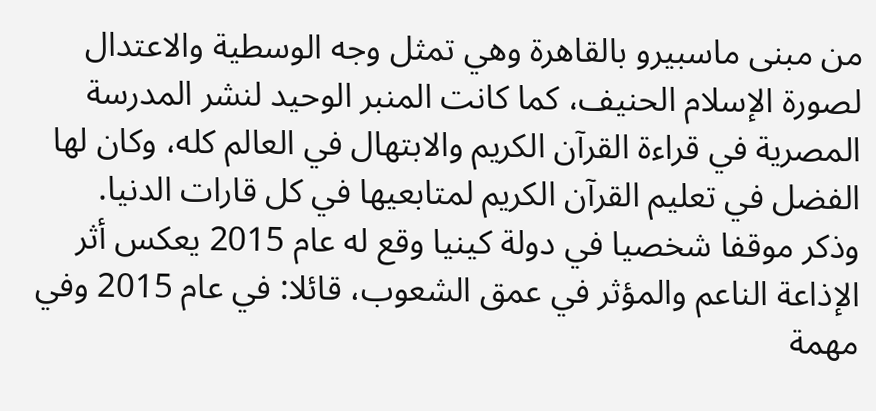من مبنى ماسبيرو بالقاهرة وهي تمثل وجه الوسطية والاعتدال لصورة الإسلام الحنيف، كما كانت المنبر الوحيد لنشر المدرسة المصرية في قراءة القرآن الكريم والابتهال في العالم كله، وكان لها الفضل في تعليم القرآن الكريم لمتابعيها في كل قارات الدنيا.
وذكر موقفا شخصيا في دولة كينيا وقع له عام 2015 يعكس أثر الإذاعة الناعم والمؤثر في عمق الشعوب، قائلا: في عام 2015 وفي مهمة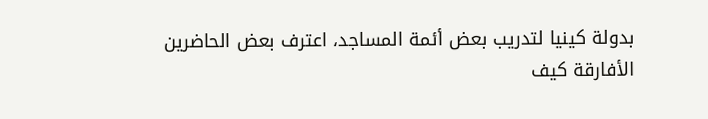بدولة كينيا لتدريب بعض أئمة المساجد، اعترف بعض الحاضرين الأفارقة كيف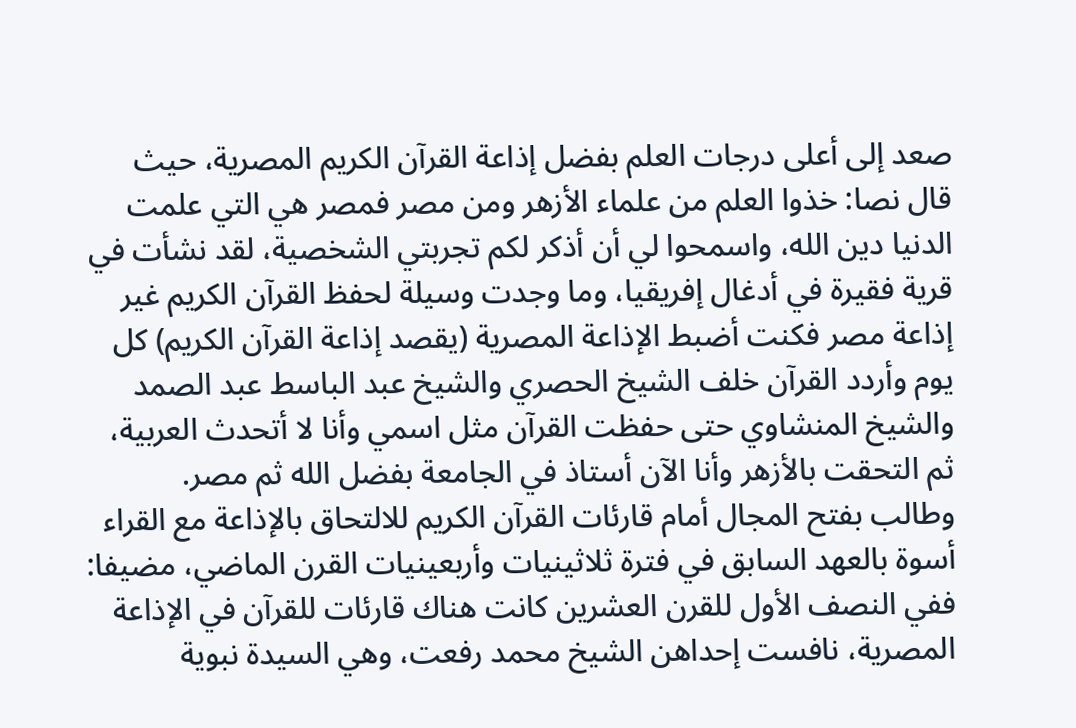صعد إلى أعلى درجات العلم بفضل إذاعة القرآن الكريم المصرية، حيث قال نصا: خذوا العلم من علماء الأزهر ومن مصر فمصر هي التي علمت الدنيا دين الله، واسمحوا لي أن أذكر لكم تجربتي الشخصية، لقد نشأت في قرية فقيرة في أدغال إفريقيا، وما وجدت وسيلة لحفظ القرآن الكريم غير إذاعة مصر فكنت أضبط الإذاعة المصرية (يقصد إذاعة القرآن الكريم) كل يوم وأردد القرآن خلف الشيخ الحصري والشيخ عبد الباسط عبد الصمد والشيخ المنشاوي حتى حفظت القرآن مثل اسمي وأنا لا أتحدث العربية، ثم التحقت بالأزهر وأنا الآن أستاذ في الجامعة بفضل الله ثم مصر.
وطالب بفتح المجال أمام قارئات القرآن الكريم للالتحاق بالإذاعة مع القراء أسوة بالعهد السابق في فترة ثلاثينيات وأربعينيات القرن الماضي، مضيفا: ففي النصف الأول للقرن العشرين كانت هناك قارئات للقرآن في الإذاعة المصرية، نافست إحداهن الشيخ محمد رفعت، وهي السيدة نبوية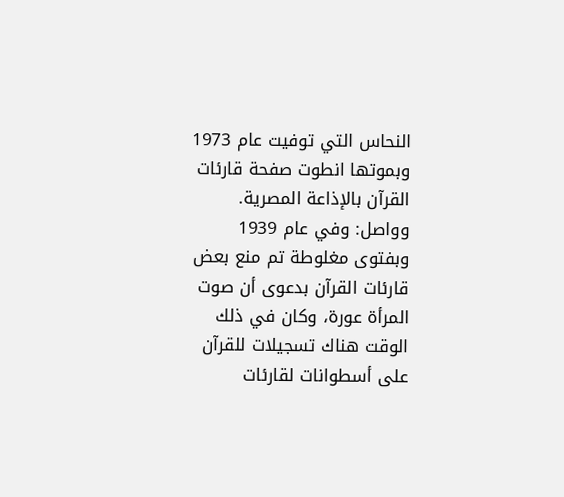النحاس التي توفيت عام 1973 وبموتها انطوت صفحة قارئات القرآن بالإذاعة المصرية.
وواصل: وفي عام 1939 وبفتوى مغلوطة تم منع بعض قارئات القرآن بدعوى أن صوت المرأة عورة، وكان في ذلك الوقت هناك تسجيلات للقرآن على أسطوانات لقارئات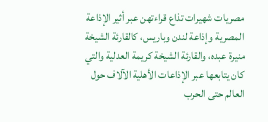مصريات شهيرات تذاع قراءتهن عبر أثير الإذاعة المصرية وإذاعة لندن وباريس، كالقارئة الشيخة منيرة عبده، والقارئة الشيخة كريمة العدلية والتي كان يتابعها عبر الإذاعات الأهلية الآلاف حول العالم حتى الحرب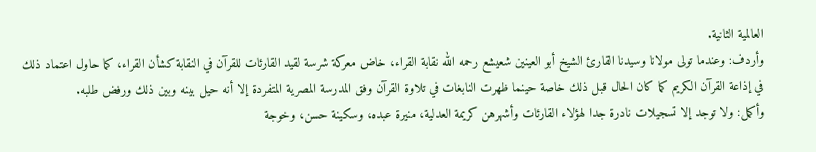العالمية الثانية.
وأردف: وعندما تولى مولانا وسيدنا القارئ الشيخ أبو العينين شعيشع رحمه الله نقابة القراء، خاض معركة شرسة لقيد القارئات للقرآن في النقابة كشأن القراء، كما حاول اعتماد ذلك في إذاعة القرآن الكريم كما كان الحال قبل ذلك خاصة حينما ظهرت النابغات في تلاوة القرآن وفق المدرسة المصرية المتفردة إلا أنه حيل بينه وبين ذلك ورفض طلبه.
وأكمل: ولا توجد إلا تسجيلات نادرة جدا لهؤلاء القارئات وأشهرهن كريمة العدلية، منيرة عبده، وسكينة حسن، وخوجة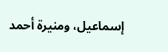إسماعيل، ومنيرة أحمد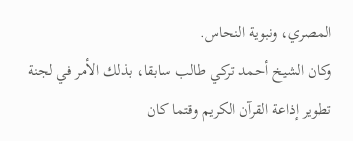المصري، ونبوية النحاس.
وكان الشيخ أحمد تركي طالب سابقا، بذلك الأمر في لجنة تطوير إذاعة القرآن الكريم وقتما كان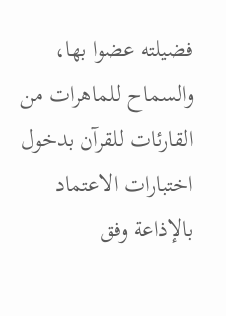فضيلته عضوا بها، والسماح للماهرات من القارئات للقرآن بدخول اختبارات الاعتماد بالإذاعة وفق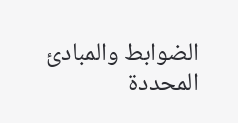الضوابط والمبادئ المحددة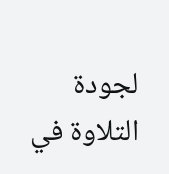لجودة التلاوة في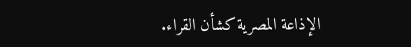الإذاعة المصرية كشأن القراء.